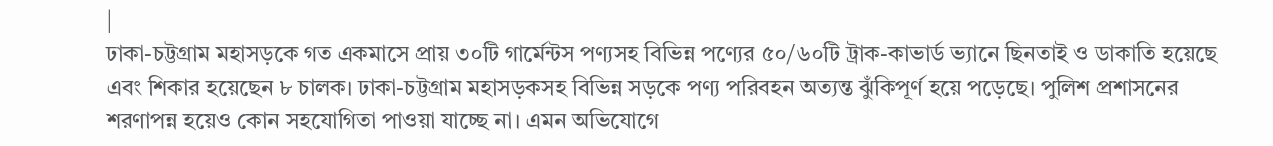|
ঢাকা-চট্টগ্রাম মহাসড়কে গত একমাসে প্রায় ৩০টি গার্মেন্টস পণ্যসহ বিভিন্ন পণ্যের ৫০/৬০টি ট্রাক-কাভার্ড ভ্যানে ছিনতাই ও ডাকাতি হয়েছে এবং শিকার হয়েছেন ৮ চালক। ঢাকা-চট্টগ্রাম মহাসড়কসহ বিভিন্ন সড়কে পণ্য পরিবহন অত্যন্ত ঝুঁকিপূর্ণ হয়ে পড়েছে। পুলিশ প্রশাসনের শরণাপন্ন হয়েও কোন সহযোগিতা পাওয়া যাচ্ছে না। এমন অভিযোগে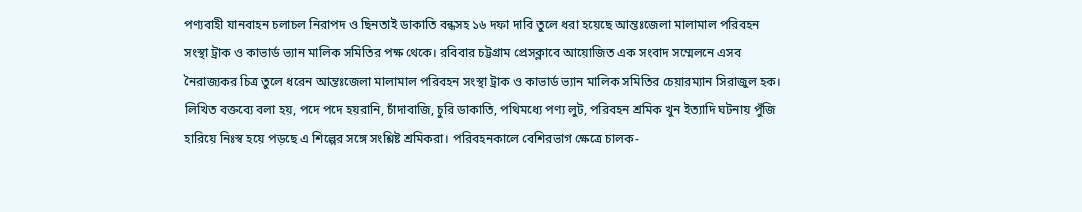পণ্যবাহী যানবাহন চলাচল নিরাপদ ও ছিনতাই ডাকাতি বন্ধসহ ১৬ দফা দাবি তুলে ধরা হয়েছে আন্তঃজেলা মালামাল পরিবহন সংস্থা ট্রাক ও কাভার্ড ভ্যান মালিক সমিতির পক্ষ থেকে। রবিবার চট্টগ্রাম প্রেসক্লাবে আয়োজিত এক সংবাদ সম্মেলনে এসব নৈরাজ্যকর চিত্র তুলে ধরেন আন্তঃজেলা মালামাল পরিবহন সংস্থা ট্রাক ও কাভার্ড ভ্যান মালিক সমিতির চেয়ারম্যান সিরাজুল হক।
লিখিত বক্তব্যে বলা হয়, পদে পদে হয়রানি, চাঁদাবাজি, চুরি ডাকাতি, পথিমধ্যে পণ্য লুট, পরিবহন শ্রমিক খুন ইত্যাদি ঘটনায় পুঁজি হারিয়ে নিঃস্ব হয়ে পড়ছে এ শিল্পের সঙ্গে সংশ্লিষ্ট শ্রমিকরা। পরিবহনকালে বেশিরভাগ ক্ষেত্রে চালক-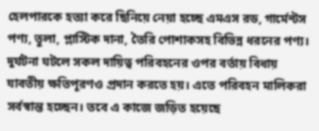হেলপারকে হত্যা করে ছিনিয়ে নেয়া হচ্ছে এমএস রড, গার্মেন্টস পণ্য, তুলা, প্লাস্টিক দানা, তৈরি পোশাকসহ বিভিন্ন ধরনের পণ্য। দুর্ঘটনা ঘটলে সকল দায়িত্ব পরিবহনের ওপর বর্তায় বিধায় যাবতীয় ক্ষতিপূরণও প্রদান করতে হয়। এতে পরিবহন মালিকরা সর্বস্বান্ত হচ্ছেন। তবে এ কাজে জড়িত হয়েছে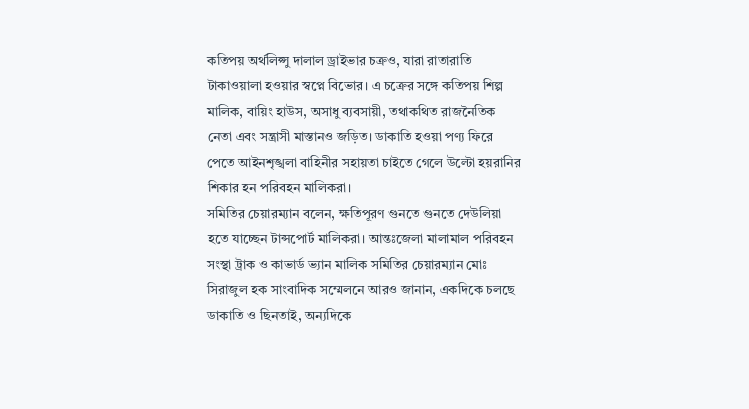কতিপয় অর্থলিপ্সু দালাল ড্রাইভার চক্রও, যারা রাতারাতি টাকাওয়ালা হওয়ার স্বপ্নে বিভোর। এ চক্রের সঙ্গে কতিপয় শিল্প মালিক, বায়িং হাউস, অসাধু ব্যবসায়ী, তথাকথিত রাজনৈতিক নেতা এবং সন্ত্রাসী মাস্তানও জড়িত। ডাকাতি হওয়া পণ্য ফিরে পেতে আইনশৃঙ্খলা বাহিনীর সহায়তা চাইতে গেলে উল্টো হয়রানির শিকার হন পরিবহন মালিকরা।
সমিতির চেয়ারম্যান বলেন, ক্ষতিপূরণ গুনতে গুনতে দেউলিয়া হতে যাচ্ছেন টান্সপোর্ট মালিকরা। আন্তঃজেলা মালামাল পরিবহন সংস্থা ট্রাক ও কাভার্ড ভ্যান মালিক সমিতির চেয়ারম্যান মোঃ সিরাজুল হক সাংবাদিক সম্মেলনে আরও জানান, একদিকে চলছে ডাকাতি ও ছিনতাই, অন্যদিকে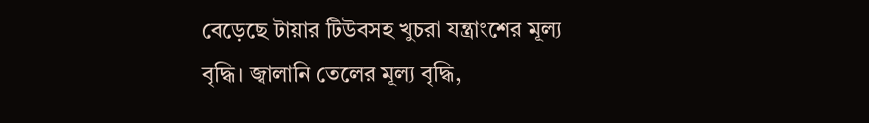বেড়েছে টায়ার টিউবসহ খুচরা যন্ত্রাংশের মূল্য বৃদ্ধি। জ্বালানি তেলের মূল্য বৃদ্ধি,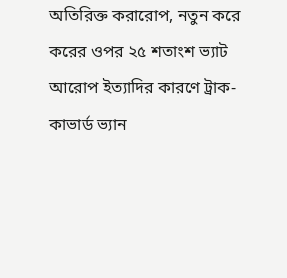অতিরিক্ত করারোপ, নতুন করে করের ওপর ২৫ শতাংশ ভ্যাট আরোপ ইত্যাদির কারণে ট্রাক-কাভার্ড ভ্যান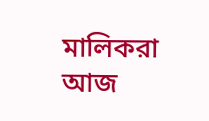মালিকরা আজ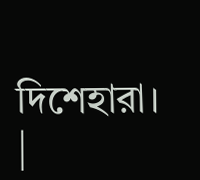দিশেহারা।
|